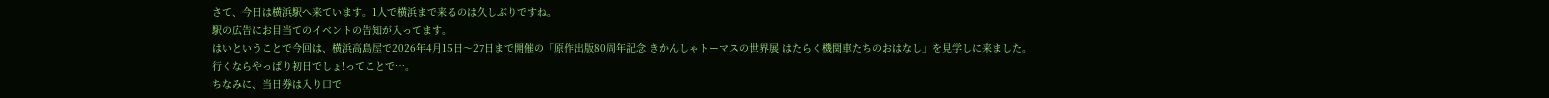さて、今日は横浜駅へ来ています。1人で横浜まで来るのは久しぶりですね。
駅の広告にお目当てのイベントの告知が入ってます。
はいということで今回は、横浜高島屋で2026年4月15日〜27日まで開催の「原作出版80周年記念 きかんしゃトーマスの世界展 はたらく機関車たちのおはなし」を見学しに来ました。
行くならやっぱり初日でしょ!ってことで…。
ちなみに、当日券は入り口で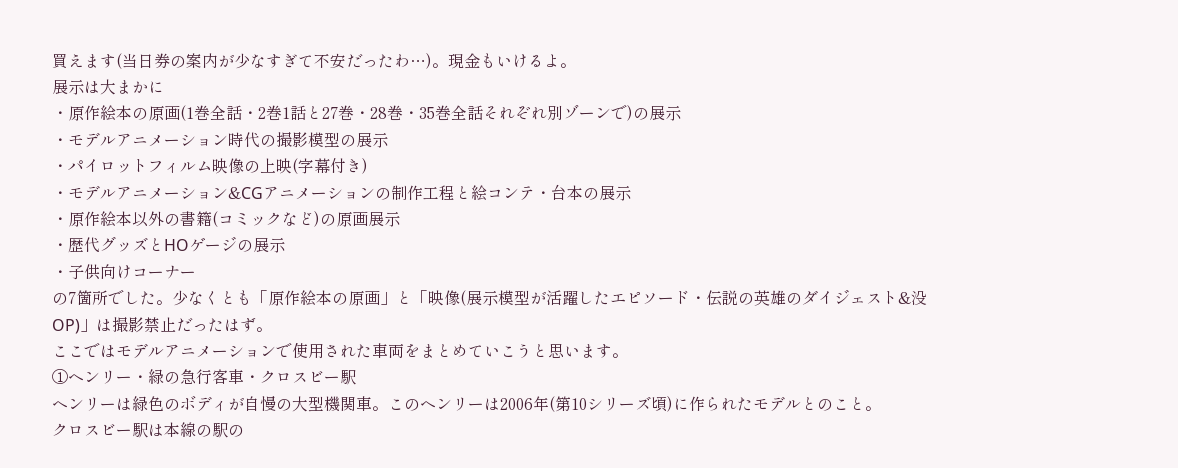買えます(当日券の案内が少なすぎて不安だったわ…)。現金もいけるよ。
展示は大まかに
・原作絵本の原画(1巻全話・2巻1話と27巻・28巻・35巻全話それぞれ別ゾーンで)の展示
・モデルアニメーション時代の撮影模型の展示
・パイロットフィルム映像の上映(字幕付き)
・モデルアニメーション&CGアニメーションの制作工程と絵コンテ・台本の展示
・原作絵本以外の書籍(コミックなど)の原画展示
・歴代グッズとHOゲージの展示
・子供向けコーナー
の7箇所でした。少なくとも「原作絵本の原画」と「映像(展示模型が活躍したエピソード・伝説の英雄のダイジェスト&没OP)」は撮影禁止だったはず。
ここではモデルアニメーションで使用された車両をまとめていこうと思います。
①ヘンリー・緑の急行客車・クロスビー駅
ヘンリーは緑色のボディが自慢の大型機関車。このヘンリーは2006年(第10シリーズ頃)に作られたモデルとのこと。
クロスビー駅は本線の駅の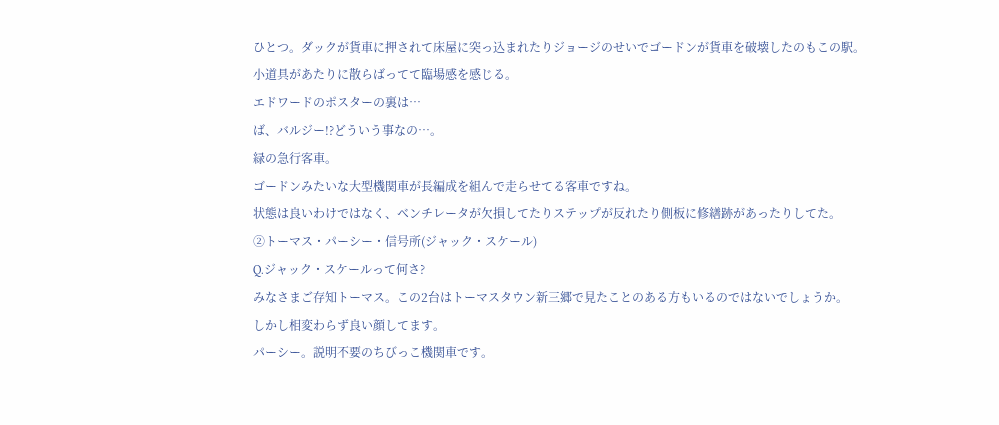ひとつ。ダックが貨車に押されて床屋に突っ込まれたりジョージのせいでゴードンが貨車を破壊したのもこの駅。
小道具があたりに散らばってて臨場感を感じる。
エドワードのポスターの裏は…
ば、バルジー!?どういう事なの…。
緑の急行客車。
ゴードンみたいな大型機関車が長編成を組んで走らせてる客車ですね。
状態は良いわけではなく、ベンチレータが欠損してたりステップが反れたり側板に修繕跡があったりしてた。
②トーマス・パーシー・信号所(ジャック・スケール)
Q.ジャック・スケールって何さ?
みなさまご存知トーマス。この2台はトーマスタウン新三郷で見たことのある方もいるのではないでしょうか。
しかし相変わらず良い顔してます。
パーシー。説明不要のちびっこ機関車です。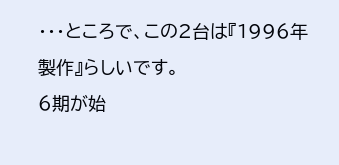・・・ところで、この2台は『1996年製作』らしいです。
6期が始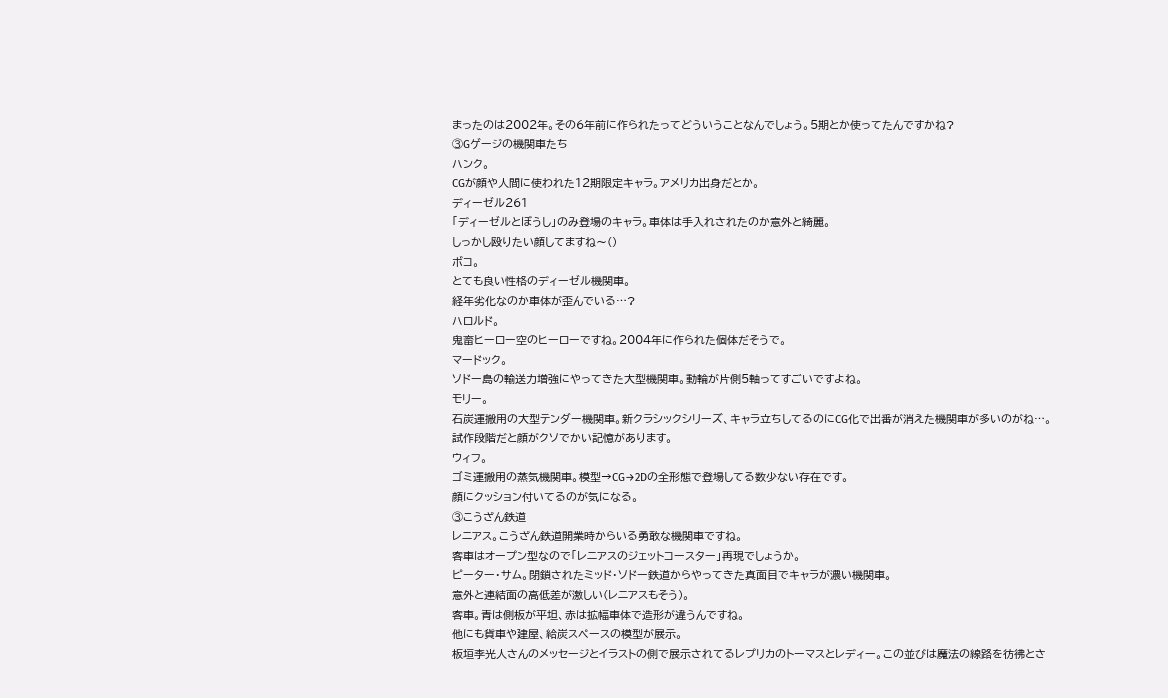まったのは2002年。その6年前に作られたってどういうことなんでしょう。5期とか使ってたんですかね?
③Gゲージの機関車たち
ハンク。
CGが顔や人間に使われた12期限定キャラ。アメリカ出身だとか。
ディーゼル261
「ディーゼルとぼうし」のみ登場のキャラ。車体は手入れされたのか意外と綺麗。
しっかし殴りたい顔してますね〜()
ボコ。
とても良い性格のディーゼル機関車。
経年劣化なのか車体が歪んでいる…?
ハロルド。
鬼畜ヒーロー空のヒーローですね。2004年に作られた個体だそうで。
マードック。
ソドー島の輸送力増強にやってきた大型機関車。動輪が片側5軸ってすごいですよね。
モリー。
石炭運搬用の大型テンダー機関車。新クラシックシリーズ、キャラ立ちしてるのにCG化で出番が消えた機関車が多いのがね…。
試作段階だと顔がクソでかい記憶があります。
ウィフ。
ゴミ運搬用の蒸気機関車。模型→CG→2Dの全形態で登場してる数少ない存在です。
顔にクッション付いてるのが気になる。
③こうざん鉄道
レニアス。こうざん鉄道開業時からいる勇敢な機関車ですね。
客車はオープン型なので「レニアスのジェットコースター」再現でしょうか。
ピーター・サム。閉鎖されたミッド・ソドー鉄道からやってきた真面目でキャラが濃い機関車。
意外と連結面の高低差が激しい(レニアスもそう)。
客車。青は側板が平坦、赤は拡幅車体で造形が違うんですね。
他にも貨車や建屋、給炭スペースの模型が展示。
板垣李光人さんのメッセージとイラストの側で展示されてるレプリカのトーマスとレディー。この並びは魔法の線路を彷彿とさ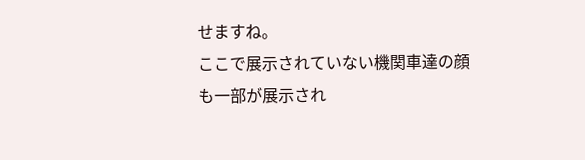せますね。
ここで展示されていない機関車達の顔も一部が展示され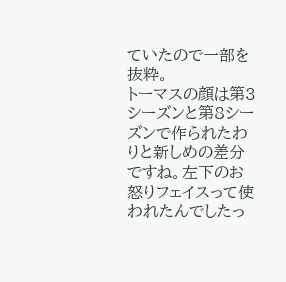ていたので一部を抜粋。
トーマスの顔は第3シーズンと第8シーズンで作られたわりと新しめの差分ですね。左下のお怒りフェイスって使われたんでしたっ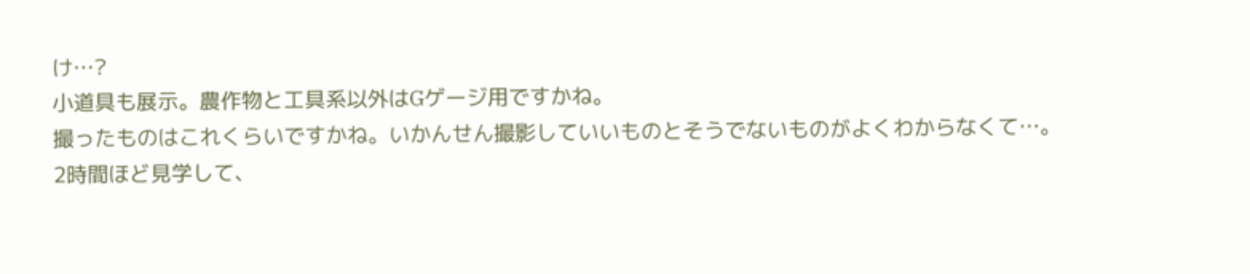け…?
小道具も展示。農作物と工具系以外はGゲージ用ですかね。
撮ったものはこれくらいですかね。いかんせん撮影していいものとそうでないものがよくわからなくて…。
2時間ほど見学して、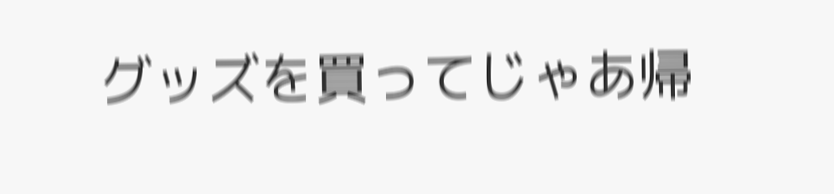グッズを買ってじゃあ帰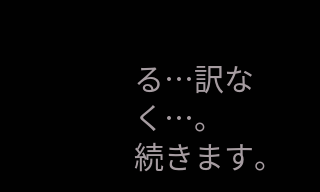る…訳なく…。
続きます。